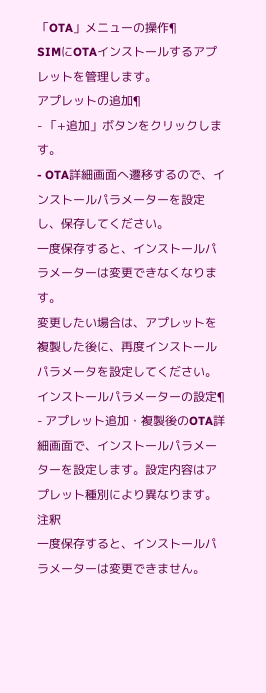「OTA」メニューの操作¶
SIMにOTAインストールするアプレットを管理します。
アプレットの追加¶
- 「+追加」ボタンをクリックします。
- OTA詳細画面へ遷移するので、インストールパラメーターを設定し、保存してください。
一度保存すると、インストールパラメーターは変更できなくなります。
変更したい場合は、アプレットを複製した後に、再度インストールパラメータを設定してください。
インストールパラメーターの設定¶
- アプレット追加・複製後のOTA詳細画面で、インストールパラメーターを設定します。設定内容はアプレット種別により異なります。
注釈
一度保存すると、インストールパラメーターは変更できません。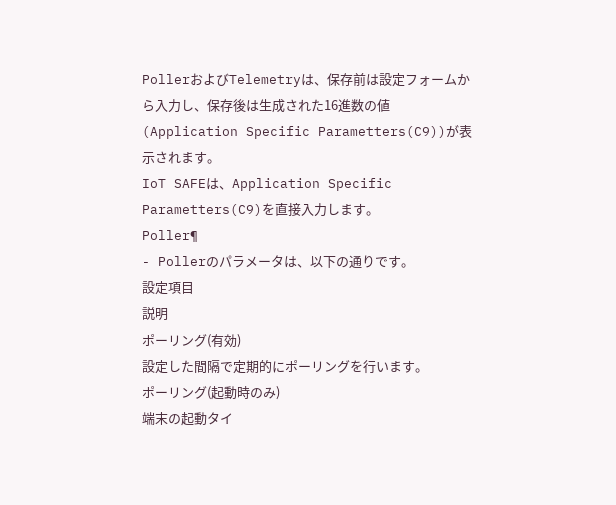PollerおよびTelemetryは、保存前は設定フォームから入力し、保存後は生成された16進数の値(Application Specific Parametters(C9))が表示されます。
IoT SAFEは、Application Specific Parametters(C9)を直接入力します。
Poller¶
- Pollerのパラメータは、以下の通りです。
設定項目
説明
ポーリング(有効)
設定した間隔で定期的にポーリングを行います。
ポーリング(起動時のみ)
端末の起動タイ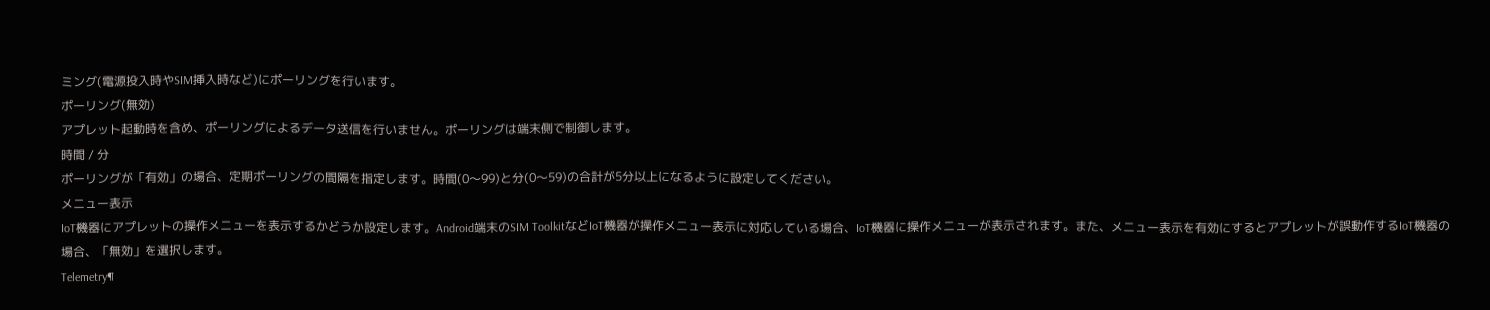ミング(電源投入時やSIM挿入時など)にポーリングを行います。
ポーリング(無効)
アプレット起動時を含め、ポーリングによるデータ送信を行いません。ポーリングは端末側で制御します。
時間 / 分
ポーリングが「有効」の場合、定期ポーリングの間隔を指定します。時間(0〜99)と分(0〜59)の合計が5分以上になるように設定してください。
メニュー表示
IoT機器にアプレットの操作メニューを表示するかどうか設定します。Android端末のSIM ToolkitなどIoT機器が操作メニュー表示に対応している場合、IoT機器に操作メニューが表示されます。また、メニュー表示を有効にするとアプレットが誤動作するIoT機器の場合、「無効」を選択します。
Telemetry¶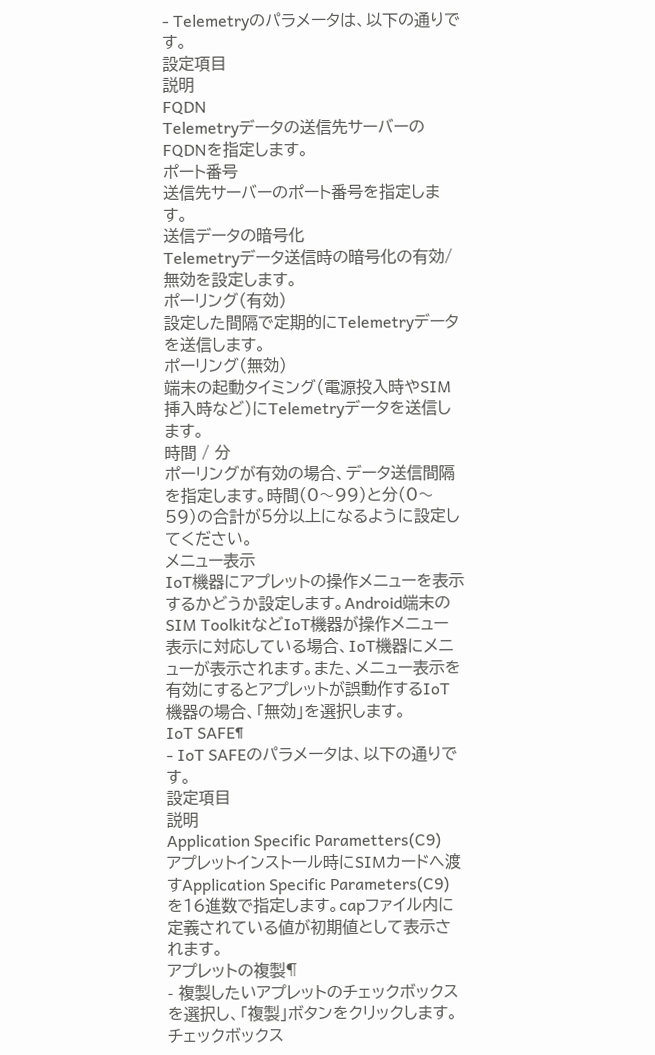- Telemetryのパラメータは、以下の通りです。
設定項目
説明
FQDN
Telemetryデータの送信先サーバーのFQDNを指定します。
ポート番号
送信先サーバーのポート番号を指定します。
送信データの暗号化
Telemetryデータ送信時の暗号化の有効/無効を設定します。
ポーリング(有効)
設定した間隔で定期的にTelemetryデータを送信します。
ポーリング(無効)
端末の起動タイミング(電源投入時やSIM挿入時など)にTelemetryデータを送信します。
時間 / 分
ポーリングが有効の場合、データ送信間隔を指定します。時間(0〜99)と分(0〜59)の合計が5分以上になるように設定してください。
メニュー表示
IoT機器にアプレットの操作メニューを表示するかどうか設定します。Android端末のSIM ToolkitなどIoT機器が操作メニュー表示に対応している場合、IoT機器にメニューが表示されます。また、メニュー表示を有効にするとアプレットが誤動作するIoT機器の場合、「無効」を選択します。
IoT SAFE¶
- IoT SAFEのパラメータは、以下の通りです。
設定項目
説明
Application Specific Parametters(C9)
アプレットインストール時にSIMカードへ渡すApplication Specific Parameters(C9)を16進数で指定します。capファイル内に定義されている値が初期値として表示されます。
アプレットの複製¶
- 複製したいアプレットのチェックボックスを選択し、「複製」ボタンをクリックします。
チェックボックス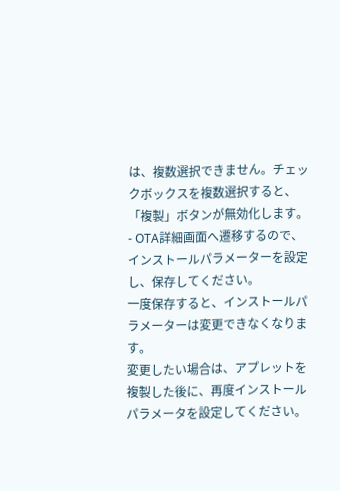は、複数選択できません。チェックボックスを複数選択すると、「複製」ボタンが無効化します。
- OTA詳細画面へ遷移するので、インストールパラメーターを設定し、保存してください。
一度保存すると、インストールパラメーターは変更できなくなります。
変更したい場合は、アプレットを複製した後に、再度インストールパラメータを設定してください。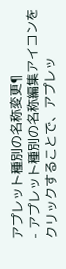アプレット種別の名称変更¶
- アプレット種別の名称編集アイコンをクリックすることで、アプレッ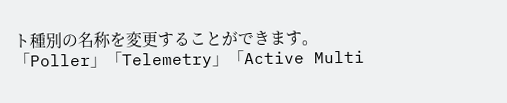ト種別の名称を変更することができます。
「Poller」「Telemetry」「Active Multi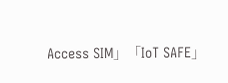Access SIM」「IoT SAFE」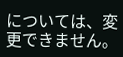については、変更できません。